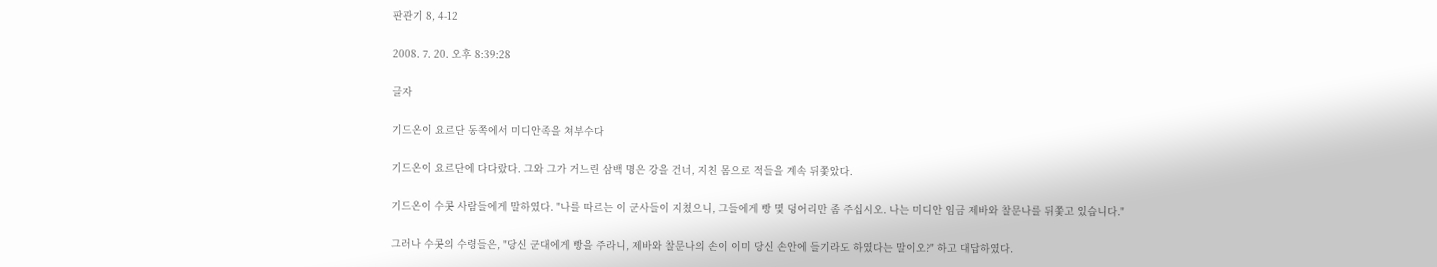판관기 8, 4-12

2008. 7. 20. 오후 8:39:28

글자

기드온이 요르단 동쪽에서 미디안족을 쳐부수다

기드온이 요르단에 다다랐다. 그와 그가 거느린 삼백 명은 강을 건너, 지친 몸으로 적들을 계속 뒤쫓았다.

기드온이 수콧 사람들에게 말하였다. "나를 따르는 이 군사들이 지쳤으니, 그들에게 빵 몇 덩어리만 좀 주십시오. 나는 미디안 임금 제바와 찰문나를 뒤쫓고 있습니다."

그러나 수콧의 수령들은, "당신 군대에게 빵을 주라니, 제바와 찰문나의 손이 이미 당신 손안에 들기라도 하였다는 말이오?" 하고 대답하였다.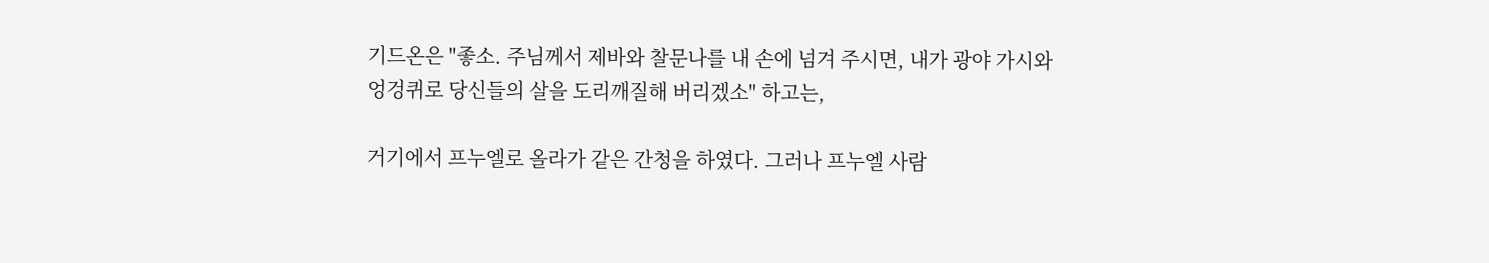기드온은 "좋소. 주님께서 제바와 찰문나를 내 손에 넘겨 주시면, 내가 광야 가시와 엉겅퀴로 당신들의 살을 도리깨질해 버리겠소" 하고는,

거기에서 프누엘로 올라가 같은 간청을 하였다. 그러나 프누엘 사람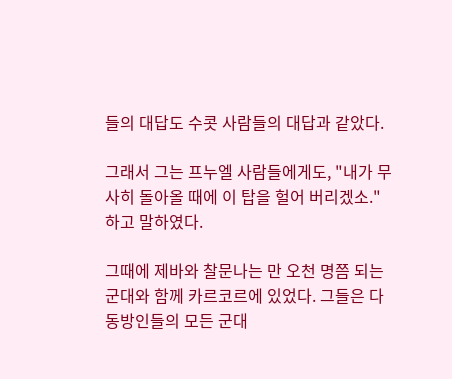들의 대답도 수콧 사람들의 대답과 같았다.

그래서 그는 프누엘 사람들에게도, "내가 무사히 돌아올 때에 이 탑을 헐어 버리겠소." 하고 말하였다.

그때에 제바와 찰문나는 만 오천 명쯤 되는 군대와 함께 카르코르에 있었다. 그들은 다 동방인들의 모든 군대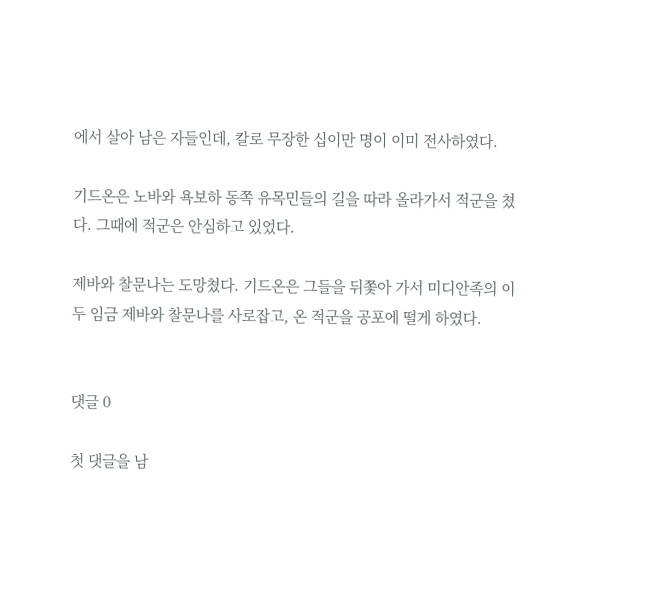에서 살아 남은 자들인데, 칼로 무장한 십이만 명이 이미 전사하였다.

기드온은 노바와 욕보하 동쪽 유목민들의 길을 따라 올라가서 적군을 쳤다. 그때에 적군은 안심하고 있었다.

제바와 찰문나는 도망쳤다. 기드온은 그들을 뒤쫓아 가서 미디안족의 이 두 임금 제바와 찰문나를 사로잡고, 온 적군을 공포에 떨게 하였다.


댓글 0

첫 댓글을 남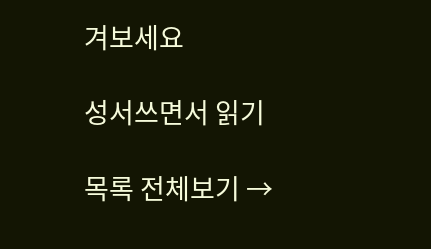겨보세요

성서쓰면서 읽기

목록 전체보기 →